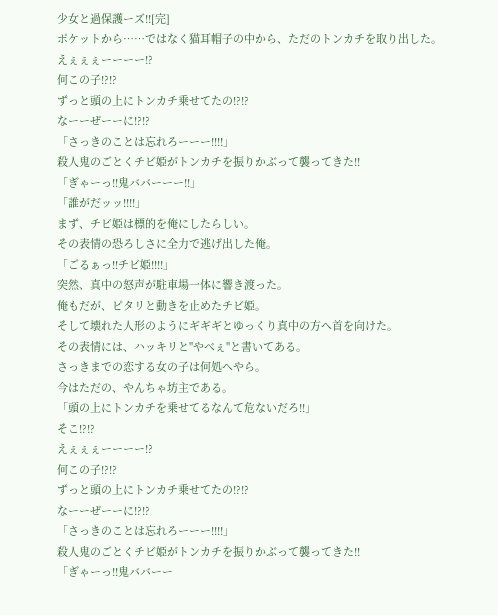少女と過保護ーズ!![完]
ポケットから……ではなく猫耳帽子の中から、ただのトンカチを取り出した。
えぇぇぇーーーー!?
何この子!?!?
ずっと頭の上にトンカチ乗せてたの!?!?
なーーぜーーに!?!?
「さっきのことは忘れろーーー!!!!」
殺人鬼のごとくチビ姫がトンカチを振りかぶって襲ってきた!!
「ぎゃーっ!!鬼ババーーー!!」
「誰がだッッ!!!!」
まず、チビ姫は標的を俺にしたらしい。
その表情の恐ろしさに全力で逃げ出した俺。
「ごるぁっ!!チビ姫!!!!」
突然、真中の怒声が駐車場一体に響き渡った。
俺もだが、ピタリと動きを止めたチビ姫。
そして壊れた人形のようにギギギとゆっくり真中の方へ首を向けた。
その表情には、ハッキリと"やべぇ"と書いてある。
さっきまでの恋する女の子は何処へやら。
今はただの、やんちゃ坊主である。
「頭の上にトンカチを乗せてるなんて危ないだろ!!」
そこ!?!?
えぇぇぇーーーー!?
何この子!?!?
ずっと頭の上にトンカチ乗せてたの!?!?
なーーぜーーに!?!?
「さっきのことは忘れろーーー!!!!」
殺人鬼のごとくチビ姫がトンカチを振りかぶって襲ってきた!!
「ぎゃーっ!!鬼ババーー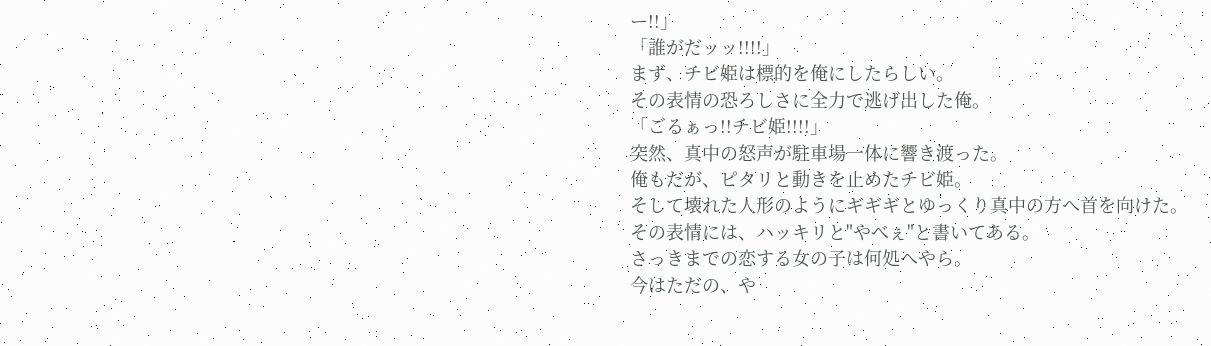ー!!」
「誰がだッッ!!!!」
まず、チビ姫は標的を俺にしたらしい。
その表情の恐ろしさに全力で逃げ出した俺。
「ごるぁっ!!チビ姫!!!!」
突然、真中の怒声が駐車場一体に響き渡った。
俺もだが、ピタリと動きを止めたチビ姫。
そして壊れた人形のようにギギギとゆっくり真中の方へ首を向けた。
その表情には、ハッキリと"やべぇ"と書いてある。
さっきまでの恋する女の子は何処へやら。
今はただの、や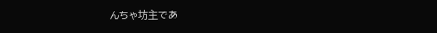んちゃ坊主であ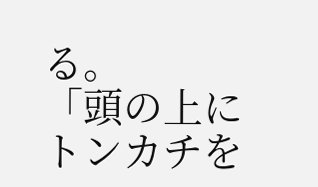る。
「頭の上にトンカチを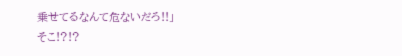乗せてるなんて危ないだろ!!」
そこ!?!?